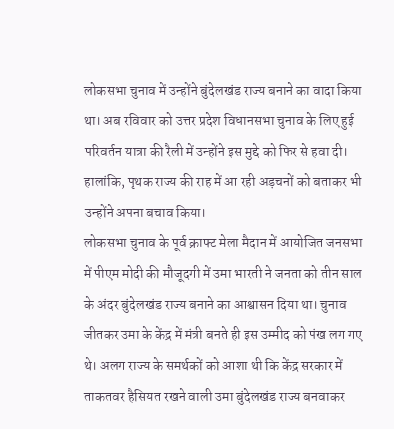लोकसभा चुनाव में उन्होंने बुंदेलखंड राज्य बनाने का वादा किया था। अब रविवार को उत्तर प्रदेश विधानसभा चुनाव के लिए हुई परिवर्तन यात्रा की रैली में उन्होंने इस मुद्दे को फिर से हवा दी। हालांकि, पृथक राज्य की राह में आ रही अड़चनों को बताकर भी उन्होंने अपना बचाव किया।
लोकसभा चुनाव के पूर्व क्राफ्ट मेला मैदान में आयोजित जनसभा में पीएम मोदी की मौजूदगी में उमा भारती ने जनता को तीन साल के अंदर बुंदेलखंड राज्य बनाने का आश्वासन दिया था। चुनाव जीतकर उमा के केंद्र में मंत्री बनते ही इस उम्मीद को पंख लग गए थे। अलग राज्य के समर्थकों को आशा थी कि केंद्र सरकार में ताकतवर हैसियत रखने वाली उमा बुंदेलखंड राज्य बनवाकर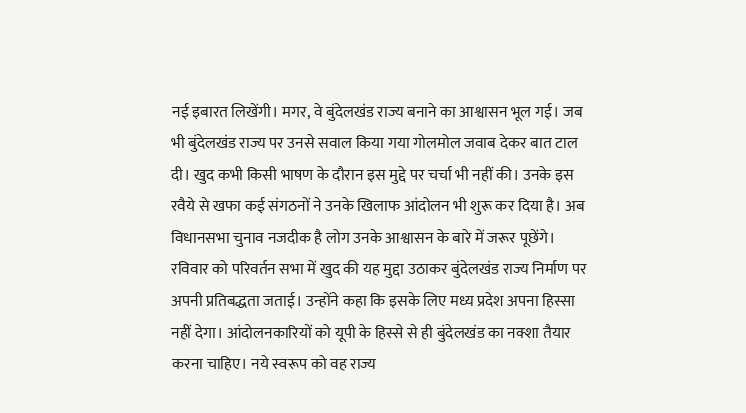नई इबारत लिखेंगी। मगर, वे बुंदेलखंड राज्य बनाने का आश्वासन भूल गई। जब भी बुंदेलखंड राज्य पर उनसे सवाल किया गया गोलमोल जवाब देकर बात टाल दी। खुद कभी किसी भाषण के दौरान इस मुद्दे पर चर्चा भी नहीं की। उनके इस रवैये से खफा कई संगठनों ने उनके खिलाफ आंदोलन भी शुरू कर दिया है। अब विधानसभा चुनाव नजदीक है लोग उनके आश्वासन के बारे में जरूर पूछेंगे।
रविवार को परिवर्तन सभा में खुद की यह मुद्दा उठाकर बुंदेलखंड राज्य निर्माण पर अपनी प्रतिबद्धता जताई। उन्होंने कहा कि इसके लिए मध्य प्रदेश अपना हिस्सा नहीं देगा। आंदोलनकारियों को यूपी के हिस्से से ही बुंदेलखंड का नक्शा तैयार करना चाहिए। नये स्वरूप को वह राज्य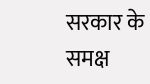सरकार के समक्ष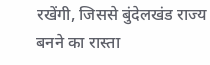रखेंगी, जिससे बुंदेलखंड राज्य बनने का रास्ता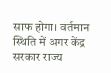साफ होगा। वर्तमान स्थिति में अगर केंद्र सरकार राज्य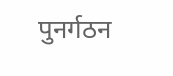पुनर्गठन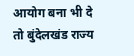आयोग बना भी दे तो बुंदेलखंड राज्य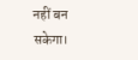नहीं बन सकेगा।